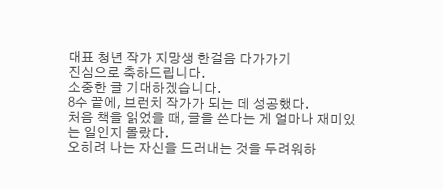대표 청년 작가 지망생 한걸음 다가가기
진심으로 축하드립니다.
소중한 글 기대하겠습니다.
8수 끝에, 브런치 작가가 되는 데 성공했다.
처음 책을 읽었을 때, 글을 쓴다는 게 얼마나 재미있는 일인지 몰랐다.
오히려 나는 자신을 드러내는 것을 두려워하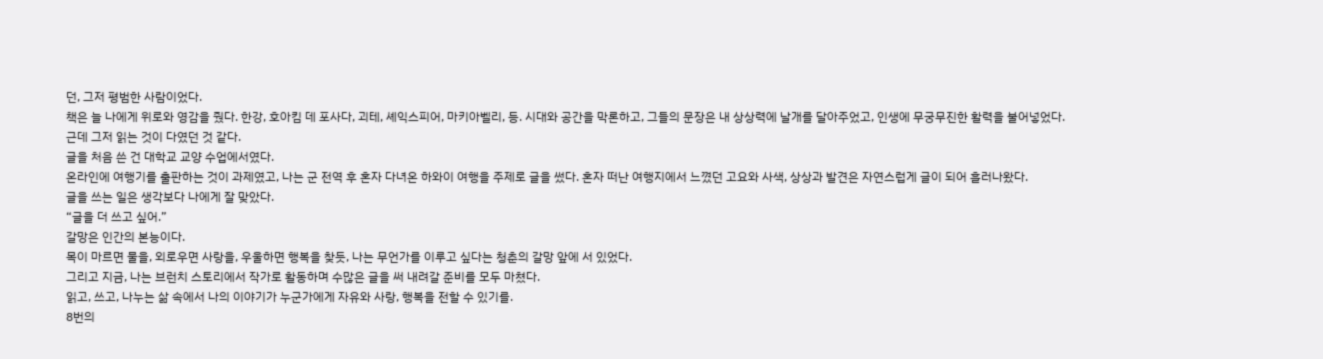던, 그저 평범한 사람이었다.
책은 늘 나에게 위로와 영감을 줬다. 한강, 호아킴 데 포사다, 괴테, 셰익스피어, 마키아벨리, 등. 시대와 공간을 막론하고, 그들의 문장은 내 상상력에 날개를 달아주었고, 인생에 무궁무진한 활력을 불어넣었다.
근데 그저 읽는 것이 다였던 것 같다.
글을 처음 쓴 건 대학교 교양 수업에서였다.
온라인에 여행기를 출판하는 것이 과제였고, 나는 군 전역 후 혼자 다녀온 하와이 여행을 주제로 글을 썼다. 혼자 떠난 여행지에서 느꼈던 고요와 사색, 상상과 발견은 자연스럽게 글이 되어 흘러나왔다.
글을 쓰는 일은 생각보다 나에게 잘 맞았다.
“글을 더 쓰고 싶어.”
갈망은 인간의 본능이다.
목이 마르면 물을, 외로우면 사랑을, 우울하면 행복을 찾듯, 나는 무언가를 이루고 싶다는 청춘의 갈망 앞에 서 있었다.
그리고 지금, 나는 브런치 스토리에서 작가로 활동하며 수많은 글을 써 내려갈 준비를 모두 마쳤다.
읽고, 쓰고, 나누는 삶 속에서 나의 이야기가 누군가에게 자유와 사랑, 행복을 전할 수 있기를.
8번의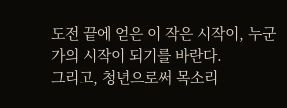도전 끝에 얻은 이 작은 시작이, 누군가의 시작이 되기를 바란다.
그리고, 청년으로써 목소리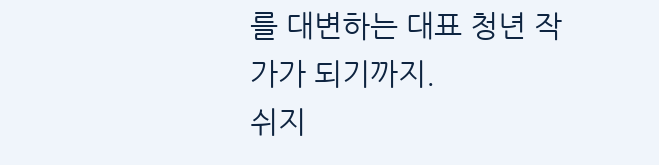를 대변하는 대표 청년 작가가 되기까지.
쉬지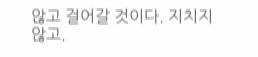않고 걸어갈 것이다. 지치지 않고.